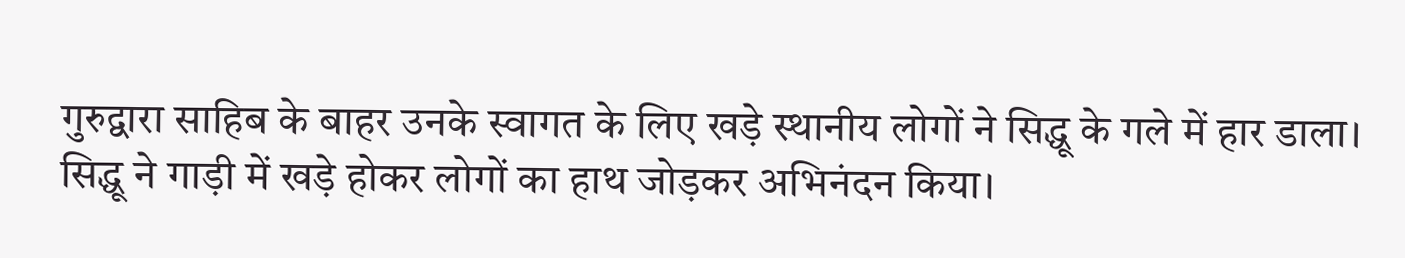गुरुद्वारा साहिब के बाहर उनके स्वागत के लिए खड़े स्थानीय लोगों ने सिद्धू के गले में हार डाला। सिद्धू ने गाड़ी में खड़े होकर लोगों का हाथ जोड़कर अभिनंदन किया।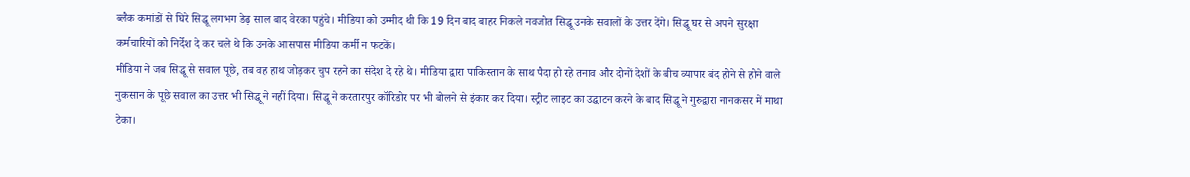ब्लैक कमांडों से घिरे सिद्धू लगभग डेढ़ साल बाद वेरका पहुंचे। मीडिया को उम्मीद थी कि 19 दिन बाद बाहर निकले नवजोत सिद्धू उनके सवालों के उत्तर देंगे। सिद्धू घर से अपने सुरक्षा कर्मचारियों को निर्देश दे कर चले थे कि उनके आसपास मीडिया कर्मी न फटकें।
मीडिया ने जब सिद्धू से सवाल पूछे, तब वह हाथ जोड़कर चुप रहने का संदेश दे रहे थे। मीडिया द्वारा पाकिस्तान के साथ पैदा हो रहे तनाव और दोनों देशों के बीच व्यापार बंद होने से होने वाले नुकसान के पूछे सवाल का उत्तर भी सिद्धू ने नहीं दिया। सिद्धू ने करतारपुर कॉरिडोर पर भी बोलने से इंकार कर दिया। स्ट्रीट लाइट का उद्घाटन करने के बाद सिद्धू ने गुरुद्वारा नानकसर में माथा टेका।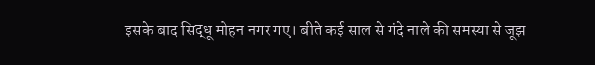इसके बाद सिद्धू मोहन नगर गए। बीते कई साल से गंदे नाले की समस्या से जूझ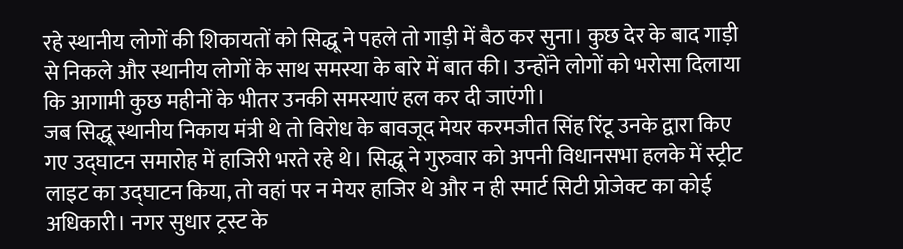रहे स्थानीय लोगों की शिकायतों को सिद्धू ने पहले तो गाड़ी में बैठ कर सुना। कुछ देर के बाद गाड़ी से निकले और स्थानीय लोगों के साथ समस्या के बारे में बात की। उन्होंने लोगों को भरोसा दिलाया कि आगामी कुछ महीनों के भीतर उनकी समस्याएं हल कर दी जाएंगी।
जब सिद्धू स्थानीय निकाय मंत्री थे तो विरोध के बावजूद मेयर करमजीत सिंह रिंटू उनके द्वारा किए गए उद्घाटन समारोह में हाजिरी भरते रहे थे। सिद्धू ने गुरुवार को अपनी विधानसभा हलके में स्ट्रीट लाइट का उद्घाटन किया, तो वहां पर न मेयर हाजिर थे और न ही स्मार्ट सिटी प्रोजेक्ट का कोई अधिकारी। नगर सुधार ट्रस्ट के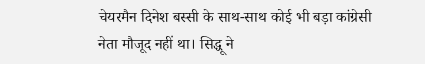चेयरमैन दिनेश बस्सी के साथ-साथ कोई भी बड़ा कांग्रेसी नेता मौजूद नहीं था। सिद्धू ने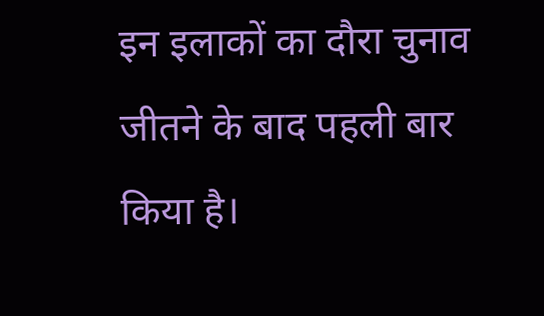इन इलाकों का दौरा चुनाव जीतने के बाद पहली बार किया है।